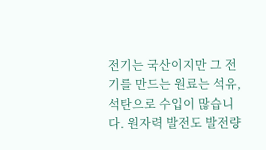전기는 국산이지만 그 전기를 만드는 원료는 석유, 석탄으로 수입이 많습니다. 원자력 발전도 발전량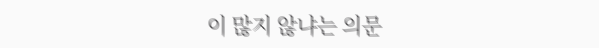이 많지 않냐는 의문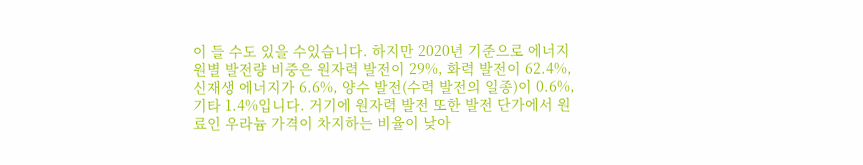이 들 수도 있을 수있습니다. 하지만 2020년 기준으로 에너지원별 발전량 비중은 원자력 발전이 29%, 화력 발전이 62.4%, 신재생 에너지가 6.6%, 양수 발전(수력 발전의 일종)이 0.6%, 기타 1.4%입니다. 거기에 원자력 발전 또한 발전 단가에서 원료인 우라늄 가격이 차지하는 비율이 낮아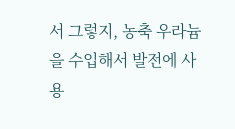서 그렇지, 농축 우라늄을 수입해서 발전에 사용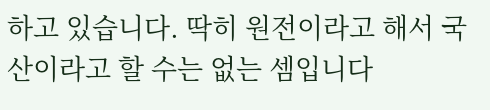하고 있습니다. 딱히 원전이라고 해서 국산이라고 할 수는 없는 셈입니다